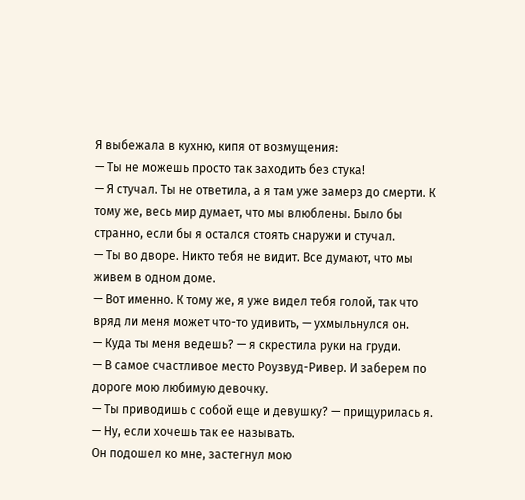Я выбежала в кухню, кипя от возмущения:
— Ты не можешь просто так заходить без стука!
— Я стучал. Ты не ответила, а я там уже замерз до смерти. К тому же, весь мир думает, что мы влюблены. Было бы странно, если бы я остался стоять снаружи и стучал.
— Ты во дворе. Никто тебя не видит. Все думают, что мы живем в одном доме.
— Вот именно. К тому же, я уже видел тебя голой, так что вряд ли меня может что-то удивить, — ухмыльнулся он.
— Куда ты меня ведешь? — я скрестила руки на груди.
— В самое счастливое место Роузвуд-Ривер. И заберем по дороге мою любимую девочку.
— Ты приводишь с собой еще и девушку? — прищурилась я.
— Ну, если хочешь так ее называть.
Он подошел ко мне, застегнул мою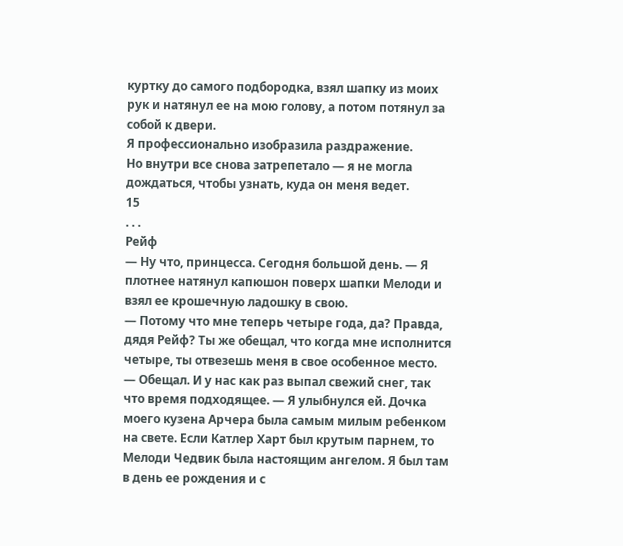куртку до самого подбородка, взял шапку из моих рук и натянул ее на мою голову, а потом потянул за собой к двери.
Я профессионально изобразила раздражение.
Но внутри все снова затрепетало — я не могла дождаться, чтобы узнать, куда он меня ведет.
15
. . .
Рейф
— Ну что, принцесса. Сегодня большой день. — Я плотнее натянул капюшон поверх шапки Мелоди и взял ее крошечную ладошку в свою.
— Потому что мне теперь четыре года, да? Правда, дядя Рейф? Ты же обещал, что когда мне исполнится четыре, ты отвезешь меня в свое особенное место.
— Обещал. И у нас как раз выпал свежий снег, так что время подходящее. — Я улыбнулся ей. Дочка моего кузена Арчера была самым милым ребенком на свете. Если Катлер Харт был крутым парнем, то Мелоди Чедвик была настоящим ангелом. Я был там в день ее рождения и с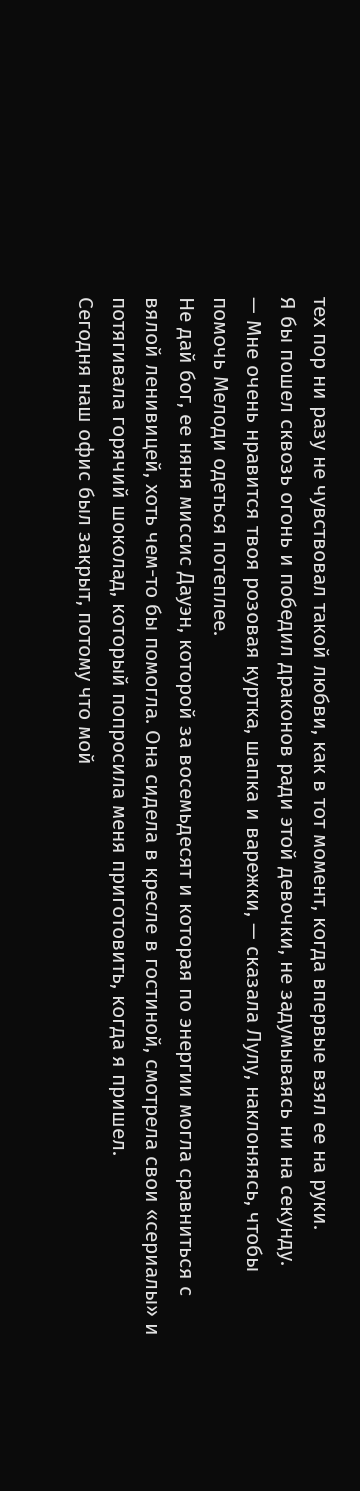тех пор ни разу не чувствовал такой любви, как в тот момент, когда впервые взял ее на руки.
Я бы пошел сквозь огонь и победил драконов ради этой девочки, не задумываясь ни на секунду.
— Мне очень нравится твоя розовая куртка, шапка и варежки, — сказала Лулу, наклоняясь, чтобы помочь Мелоди одеться потеплее.
Не дай бог, ее няня миссис Дауэн, которой за восемьдесят и которая по энергии могла сравниться с вялой ленивицей, хоть чем-то бы помогла. Она сидела в кресле в гостиной, смотрела свои «сериалы» и потягивала горячий шоколад, который попросила меня приготовить, когда я пришел.
Сегодня наш офис был закрыт, потому что мой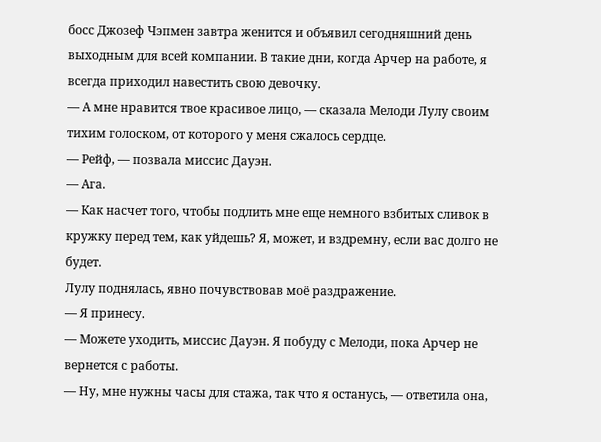босс Джозеф Чэпмен завтра женится и объявил сегодняшний день выходным для всей компании. В такие дни, когда Арчер на работе, я всегда приходил навестить свою девочку.
— А мне нравится твое красивое лицо, — сказала Мелоди Лулу своим тихим голоском, от которого у меня сжалось сердце.
— Рейф, — позвала миссис Дауэн.
— Ага.
— Как насчет того, чтобы подлить мне еще немного взбитых сливок в кружку перед тем, как уйдешь? Я, может, и вздремну, если вас долго не будет.
Лулу поднялась, явно почувствовав моё раздражение.
— Я принесу.
— Можете уходить, миссис Дауэн. Я побуду с Мелоди, пока Арчер не вернется с работы.
— Ну, мне нужны часы для стажа, так что я останусь, — ответила она,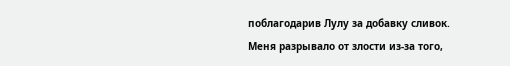поблагодарив Лулу за добавку сливок. Меня разрывало от злости из-за того,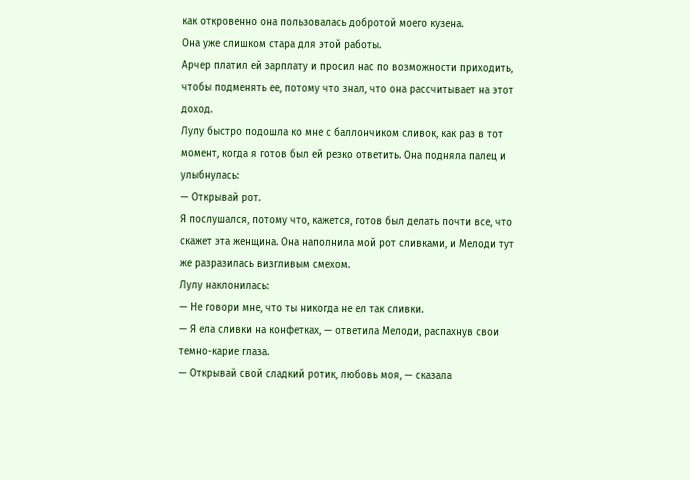как откровенно она пользовалась добротой моего кузена.
Она уже слишком стара для этой работы.
Арчер платил ей зарплату и просил нас по возможности приходить, чтобы подменять ее, потому что знал, что она рассчитывает на этот доход.
Лулу быстро подошла ко мне с баллончиком сливок, как раз в тот момент, когда я готов был ей резко ответить. Она подняла палец и улыбнулась:
— Открывай рот.
Я послушался, потому что, кажется, готов был делать почти все, что скажет эта женщина. Она наполнила мой рот сливками, и Мелоди тут же разразилась визгливым смехом.
Лулу наклонилась:
— Не говори мне, что ты никогда не ел так сливки.
— Я ела сливки на конфетках, — ответила Мелоди, распахнув свои темно-карие глаза.
— Открывай свой сладкий ротик, любовь моя, — сказала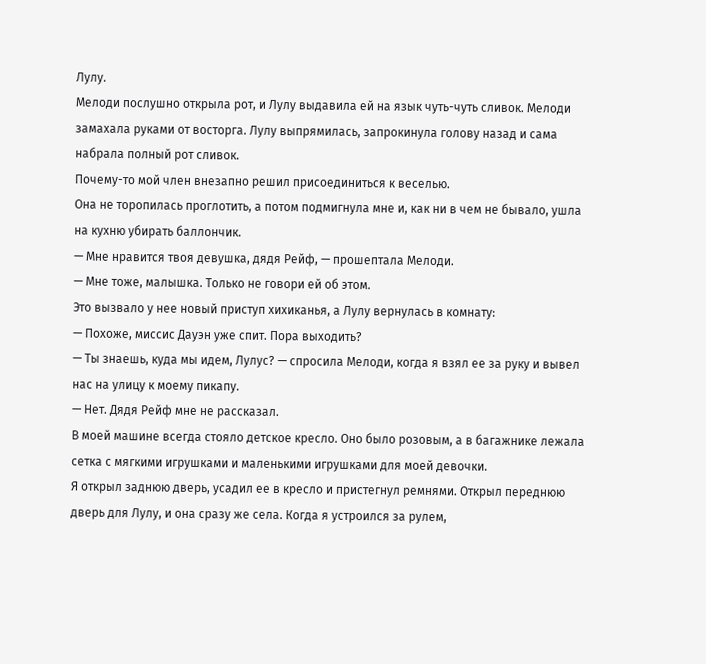Лулу.
Мелоди послушно открыла рот, и Лулу выдавила ей на язык чуть-чуть сливок. Мелоди замахала руками от восторга. Лулу выпрямилась, запрокинула голову назад и сама набрала полный рот сливок.
Почему-то мой член внезапно решил присоединиться к веселью.
Она не торопилась проглотить, а потом подмигнула мне и, как ни в чем не бывало, ушла на кухню убирать баллончик.
— Мне нравится твоя девушка, дядя Рейф, — прошептала Мелоди.
— Мне тоже, малышка. Только не говори ей об этом.
Это вызвало у нее новый приступ хихиканья, а Лулу вернулась в комнату:
— Похоже, миссис Дауэн уже спит. Пора выходить?
— Ты знаешь, куда мы идем, Лулус? — спросила Мелоди, когда я взял ее за руку и вывел нас на улицу к моему пикапу.
— Нет. Дядя Рейф мне не рассказал.
В моей машине всегда стояло детское кресло. Оно было розовым, а в багажнике лежала сетка с мягкими игрушками и маленькими игрушками для моей девочки.
Я открыл заднюю дверь, усадил ее в кресло и пристегнул ремнями. Открыл переднюю дверь для Лулу, и она сразу же села. Когда я устроился за рулем,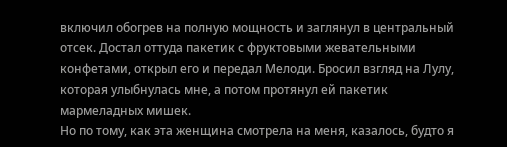включил обогрев на полную мощность и заглянул в центральный отсек. Достал оттуда пакетик с фруктовыми жевательными конфетами, открыл его и передал Мелоди. Бросил взгляд на Лулу, которая улыбнулась мне, а потом протянул ей пакетик мармеладных мишек.
Но по тому, как эта женщина смотрела на меня, казалось, будто я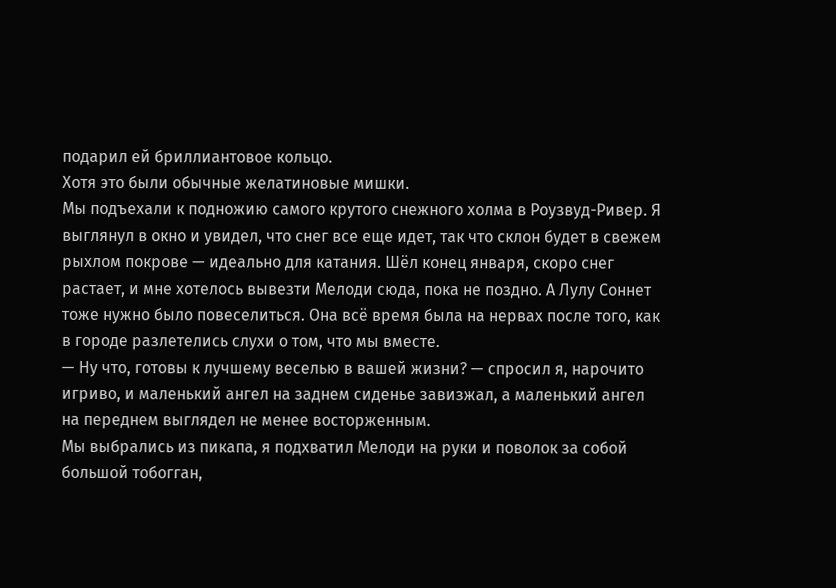подарил ей бриллиантовое кольцо.
Хотя это были обычные желатиновые мишки.
Мы подъехали к подножию самого крутого снежного холма в Роузвуд-Ривер. Я выглянул в окно и увидел, что снег все еще идет, так что склон будет в свежем рыхлом покрове — идеально для катания. Шёл конец января, скоро снег растает, и мне хотелось вывезти Мелоди сюда, пока не поздно. А Лулу Соннет тоже нужно было повеселиться. Она всё время была на нервах после того, как в городе разлетелись слухи о том, что мы вместе.
— Ну что, готовы к лучшему веселью в вашей жизни? — спросил я, нарочито игриво, и маленький ангел на заднем сиденье завизжал, а маленький ангел на переднем выглядел не менее восторженным.
Мы выбрались из пикапа, я подхватил Мелоди на руки и поволок за собой большой тобогган,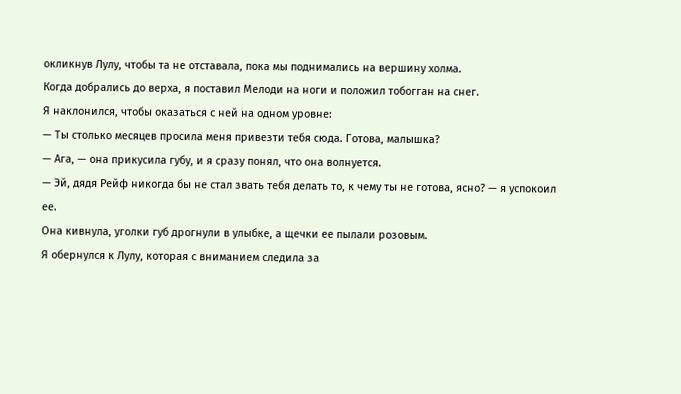окликнув Лулу, чтобы та не отставала, пока мы поднимались на вершину холма.
Когда добрались до верха, я поставил Мелоди на ноги и положил тобогган на снег.
Я наклонился, чтобы оказаться с ней на одном уровне:
— Ты столько месяцев просила меня привезти тебя сюда. Готова, малышка?
— Ага, — она прикусила губу, и я сразу понял, что она волнуется.
— Эй, дядя Рейф никогда бы не стал звать тебя делать то, к чему ты не готова, ясно? — я успокоил ее.
Она кивнула, уголки губ дрогнули в улыбке, а щечки ее пылали розовым.
Я обернулся к Лулу, которая с вниманием следила за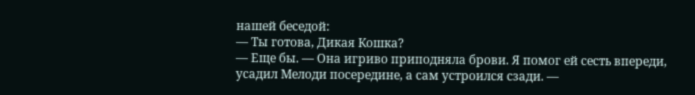нашей беседой:
— Ты готова, Дикая Кошка?
— Еще бы. — Она игриво приподняла брови. Я помог ей сесть впереди, усадил Мелоди посередине, а сам устроился сзади. —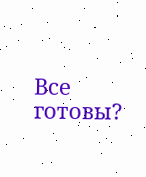Все готовы?